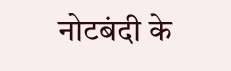नोटबंदी के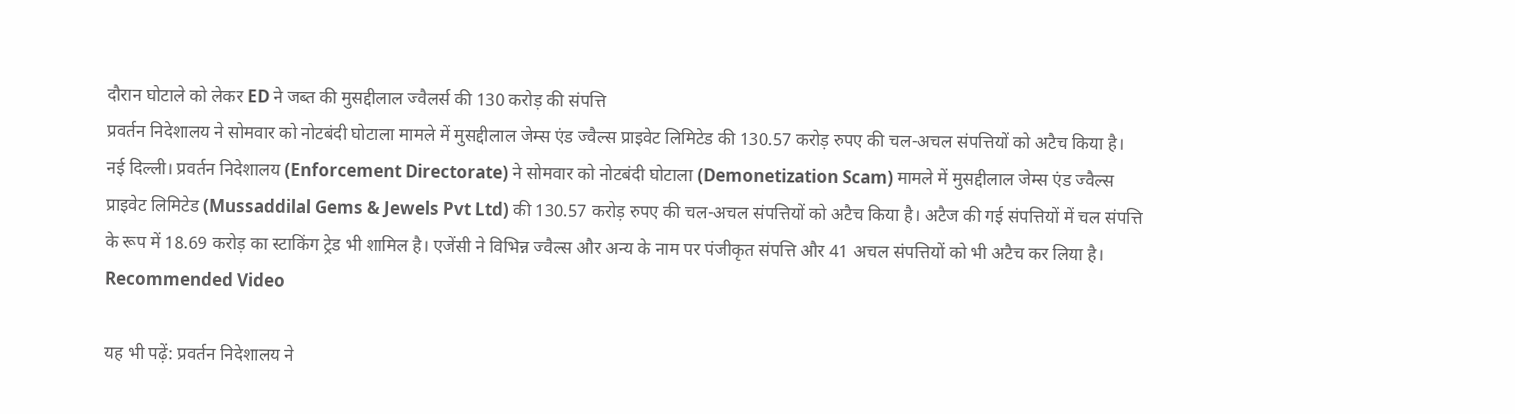दौरान घोटाले को लेकर ED ने जब्त की मुसद्दीलाल ज्वैलर्स की 130 करोड़ की संपत्ति
प्रवर्तन निदेशालय ने सोमवार को नोटबंदी घोटाला मामले में मुसद्दीलाल जेम्स एंड ज्वैल्स प्राइवेट लिमिटेड की 130.57 करोड़ रुपए की चल-अचल संपत्तियों को अटैच किया है।
नई दिल्ली। प्रवर्तन निदेशालय (Enforcement Directorate) ने सोमवार को नोटबंदी घोटाला (Demonetization Scam) मामले में मुसद्दीलाल जेम्स एंड ज्वैल्स प्राइवेट लिमिटेड (Mussaddilal Gems & Jewels Pvt Ltd) की 130.57 करोड़ रुपए की चल-अचल संपत्तियों को अटैच किया है। अटैज की गई संपत्तियों में चल संपत्ति के रूप में 18.69 करोड़ का स्टाकिंग ट्रेड भी शामिल है। एजेंसी ने विभिन्न ज्वैल्स और अन्य के नाम पर पंजीकृत संपत्ति और 41 अचल संपत्तियों को भी अटैच कर लिया है।
Recommended Video

यह भी पढ़ें: प्रवर्तन निदेशालय ने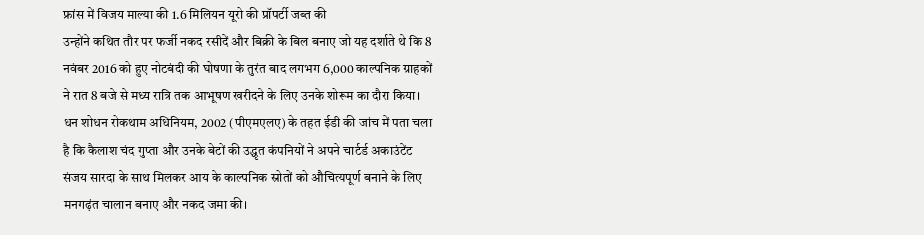फ्रांस में विजय माल्या की 1.6 मिलियन यूरो की प्रॉपर्टी जब्त की
उन्होंने कथित तौर पर फर्जी नकद रसीदें और बिक्री के बिल बनाए जो यह दर्शाते थे कि 8 नवंबर 2016 को हुए नोटबंदी की घोषणा के तुरंत बाद लगभग 6,000 काल्पनिक ग्राहकों ने रात 8 बजे से मध्य रात्रि तक आभूषण खरीदने के लिए उनके शोरूम का दौरा किया। धन शोधन रोकथाम अधिनियम, 2002 (पीएमएलए) के तहत ईडी की जांच में पता चला है कि कैलाश चंद गुप्ता और उनके बेटों की उद्धृत कंपनियों ने अपने चार्टर्ड अकाउंटेंट संजय सारदा के साथ मिलकर आय के काल्पनिक स्रोतों को औचित्यपूर्ण बनाने के लिए मनगढ़ंत चालान बनाए और नकद जमा की।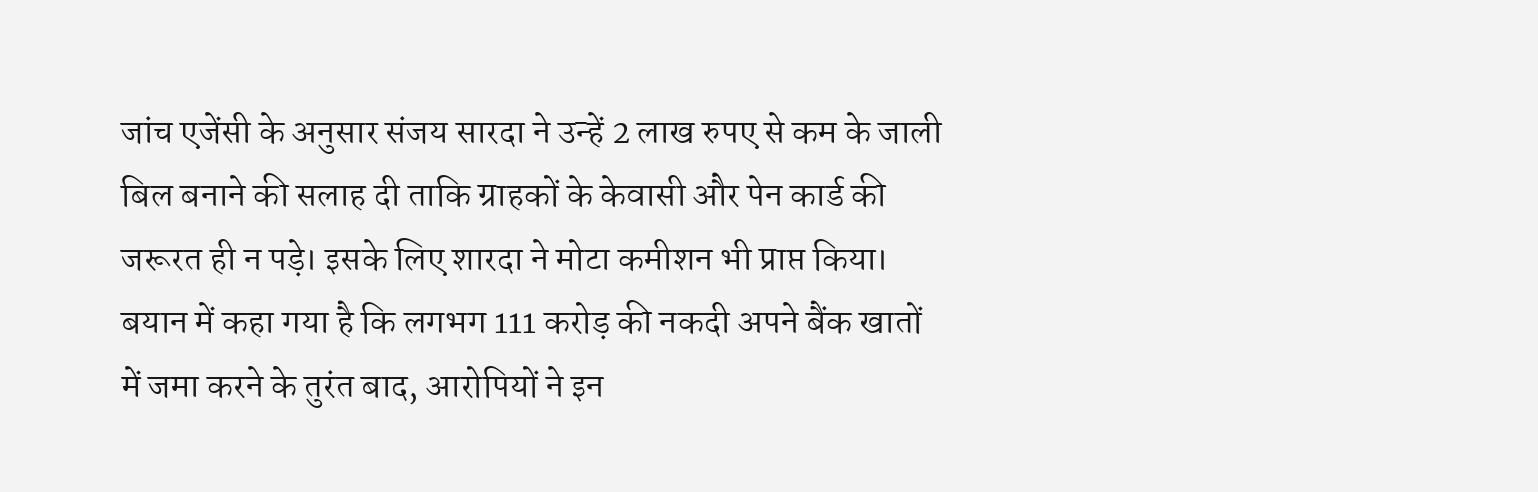जांच एजेंसी के अनुसार संजय सारदा ने उन्हें 2 लाख रुपए से कम के जाली बिल बनाने की सलाह दी ताकि ग्राहकों के केवासी और पेन कार्ड की जरूरत ही न पड़े। इसके लिए शारदा ने मोटा कमीशन भी प्राप्त किया। बयान में कहा गया है कि लगभग 111 करोड़ की नकदी अपने बैंक खातों में जमा करने के तुरंत बाद, आरोपियों ने इन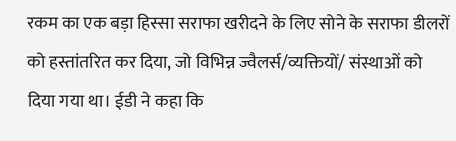रकम का एक बड़ा हिस्सा सराफा खरीदने के लिए सोने के सराफा डीलरों को हस्तांतरित कर दिया, जो विभिन्न ज्वैलर्स/व्यक्तियों/ संस्थाओं को दिया गया था। ईडी ने कहा कि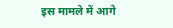इस मामले में आगे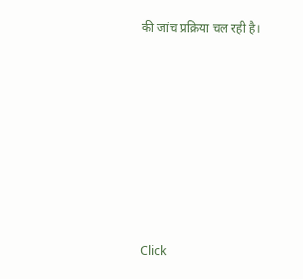की जांच प्रक्रिया चल रही है।












Click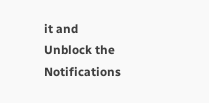it and Unblock the Notifications